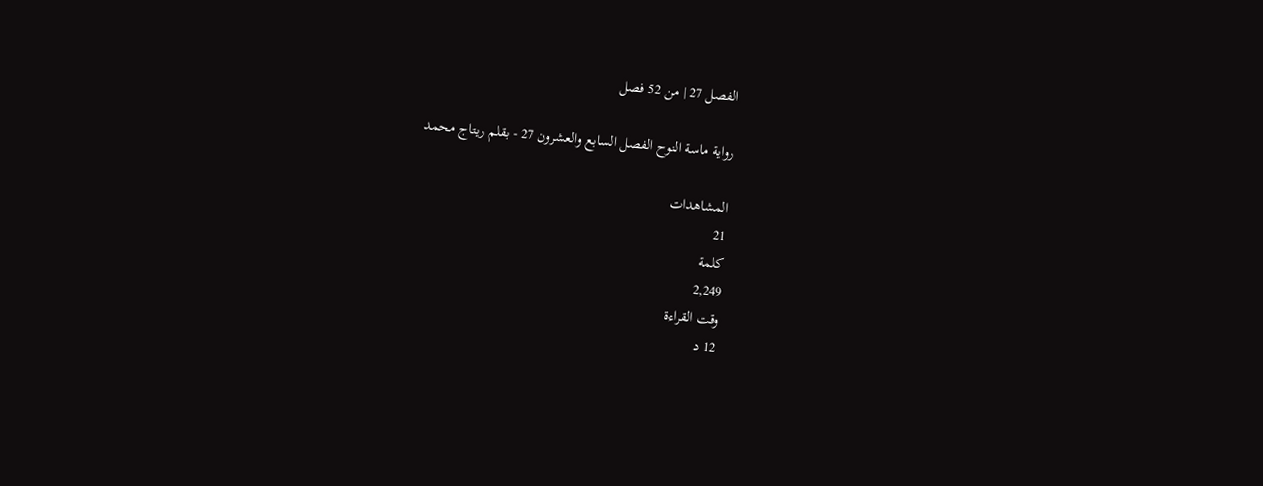الفصل 27 | من 52 فصل

رواية ماسة النوح الفصل السابع والعشرون 27 - بقلم ريتاج محمد

المشاهدات
21
كلمة
2,249
وقت القراءة
12 د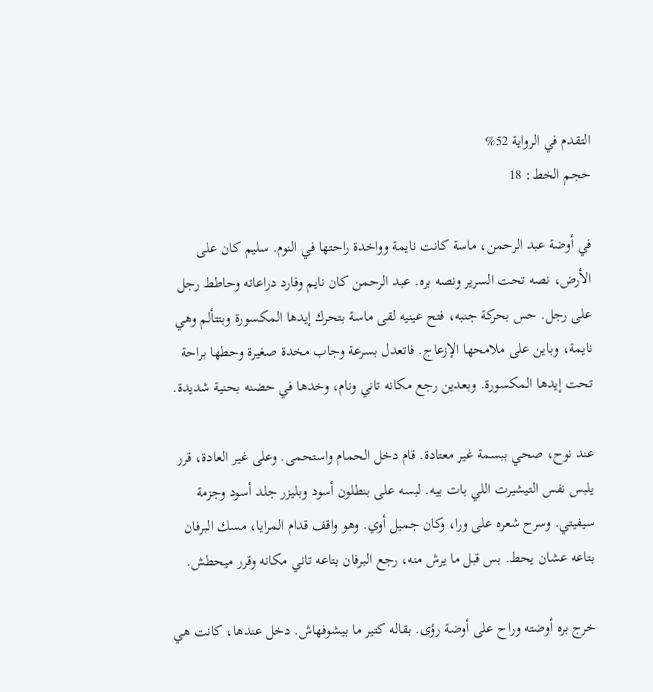التقدم في الرواية 52%
حجم الخط: 18

في أوضة عبد الرحمن، ماسة كانت نايمة وواخدة راحتها في النوم. سليم كان على الأرض، نصه تحت السرير ونصه بره. عبد الرحمن كان نايم وفارد دراعاته وحاطط رجل على رجل. حس بحركة جنبه، فتح عينيه لقى ماسة بتحرك إيدها المكسورة وبتتألم وهي نايمة، وباين على ملامحها الإزعاج. فاتعدل بسرعة وجاب مخدة صغيرة وحطها براحة تحت إيدها المكسورة. وبعدين رجع مكانه تاني ونام، وخدها في حضنه بحنية شديدة.

عند نوح، صحي ببسمة غير معتادة. قام دخل الحمام واستحمى. وعلى غير العادة، قرر يلبس نفس التيشيرت اللي بات بيه. لبسه على بنطلون أسود وبليزر جلد أسود وجزمة سيفيتي. وسرح شعره على ورا، وكان جميل أوي. وهو واقف قدام المرايا، مسك البرفان بتاعه عشان يحط. بس قبل ما يرش منه، رجع البرفان بتاعه تاني مكانه وقرر ميحطش.

خرج بره أوضته وراح على أوضة رؤى. بقاله كتير ما بيشوفهاش. دخل عندها، كانت هي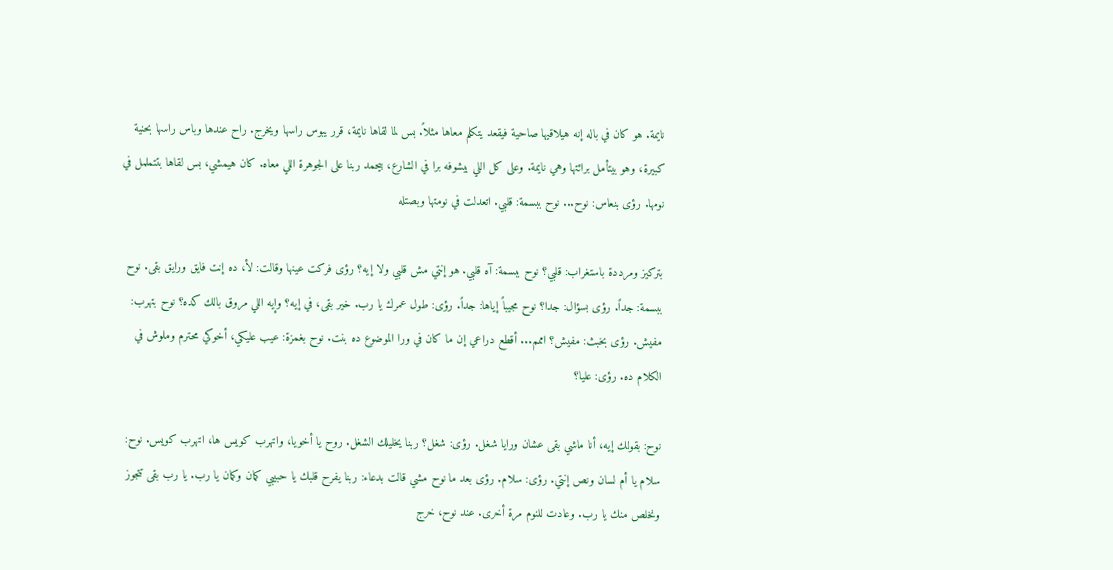نايمة. هو كان في باله إنه هيلاقيها صاحية فيقعد يتكلم معاها مثلاً. بس لما لقاها نايمة، قرر يبوس راسها ويخرج. راح عندها وباس راسها بحنية كبيرة، وهو بيتأمل برائتها وهي نايمة. وعلى كل اللي بيشوفه برا في الشارع، بيحمد ربنا على الجوهرة اللي معاه. كان هيمشي، بس لقاها بتتململ في نومها. رؤى بنعاس: نوح... نوح ببسمة: قلبي. اتعدلت في نومتها وبصتله

بتركيز ومرددة باستغراب: قلبي؟ نوح ببسمة: آه قلبي. هو إنتي مش قلبي ولا إيه؟ رؤى فركت عينها وقالت: لأ، ده إنت فايق ورايق بقى. نوح ببسمة: جداً. رؤى بسؤال: جدا؟ نوح مجيباً إياها: جداً. رؤى: طول عمرك يا رب. خير بقى، في إيه؟ وإيه اللي مروق بالك كده؟ نوح بتهرب: مفيش. رؤى بخبث: مفيش؟ اممم... أقطع دراعي إن ما كان في ورا الموضوع ده بنت. نوح بغمزة: عيب عليكي، أخوكي محترم وملوش في الكلام ده. رؤى: عليا؟

نوح: بقولك إيه، أنا ماشي بقى عشان ورايا شغل. رؤى: شغل؟ ربنا يخليلك الشغل. روح يا أخويا، واتهرب كويس ها، اتهرب كويس. نوح: سلام يا أم لسان ونص إنتي. رؤى: سلام. رؤى بعد ما نوح مشي قالت بدعاء: ربنا يفرح قلبك يا حبيبي كمان وكمان يا رب. يا رب بقى تتجوز ونخلص منك يا رب. وعادت للنوم مرة أخرى. عند نوح، خرج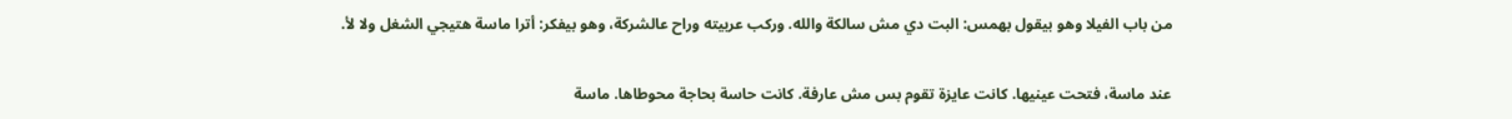من باب الفيلا وهو بيقول بهمس: البت دي مش سالكة والله. وركب عربيته وراح عالشركة، وهو بيفكر: أترا ماسة هتيجي الشغل ولا لأ.

عند ماسة، فتحت عينيها. كانت عايزة تقوم بس مش عارفة. كانت حاسة بحاجة محوطاها. ماسة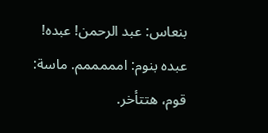بنعاس: عبد الرحمن! عبده! عبده بنوم: امممممم. ماسة: قوم، هتتأخر.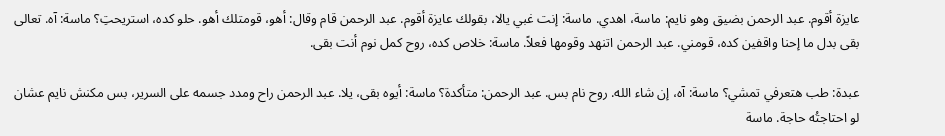عايزة أقوم. عبد الرحمن بضيق وهو نايم: ماسة، اهدي. ماسة: إنت غبي يالا، بقولك عايزة أقوم. عبد الرحمن قام وقال: أهو، قومتلك أهو. حلو كده، استريحتِ؟ ماسة: آه. تعالى بقى بدل ما إحنا واقفين كده، قومني. عبد الرحمن اتنهد وقومها فعلاً. ماسة: خلاص كده، روح كمل نوم أنت بقى.

عبدة: طب هتعرفي تمشي؟ ماسة: آه، إن شاء الله. روح نام بس. عبد الرحمن: متأكدة؟ ماسة: أيوه بقى، يلا. عبد الرحمن راح ومدد جسمه على السرير، بس مكنش نايم عشان لو احتاجتُه حاجة. ماسة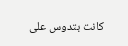كانت بتدوس على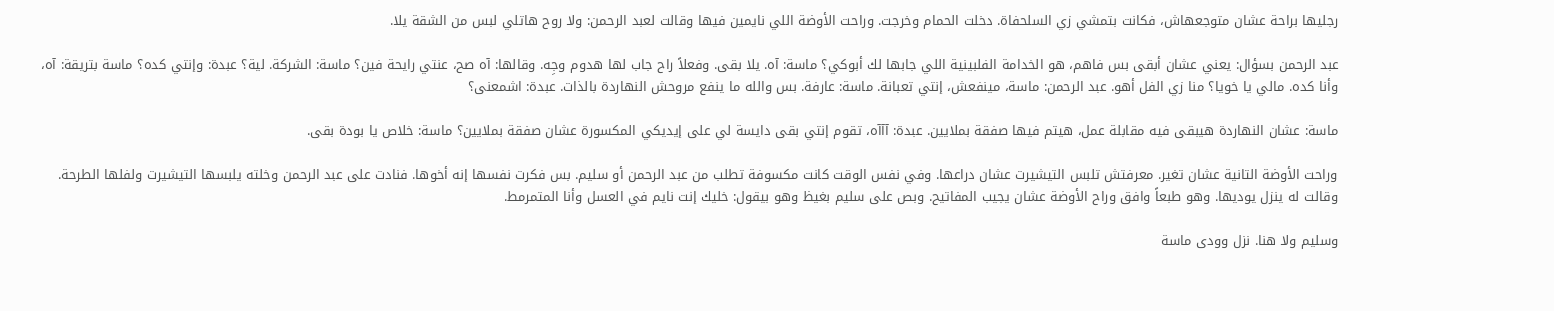رجليها براحة عشان متوجعهاش، فكانت بتمشي زي السلحفاة. دخلت الحمام وخرجت. وراحت الأوضة اللي نايمين فيها وقالت لعبد الرحمن: ولا روح هاتلي لبس من الشقة يلا.

عبد الرحمن بسؤال: يعني عشان أبقى بس فاهم، هو الخدامة الفلبينية اللي جابها لك أبوكي؟ ماسة: آه. يلا بقى. وفعلاً راح جاب لها هدوم وجِه. وقالها: آه صح، عنتي رايحة فين؟ ماسة: الشركة. لية؟ عبدة: وإنتي كده؟ ماسة بتريقة: آه، وأنا كده. مالي يا خويا؟ منا زي الفل أهو. عبد الرحمن: ماسة، مينفعش، إنتي تعبانة. ماسة: عارفة. بس والله ما ينفع مروحش النهاردة بالذات. عبدة: اشمعنى؟

ماسة: عشان النهاردة هيبقى فيه مقابلة عمل، هيتم فيها صفقة بملايين. عبدة: آآآه، تقوم إنتي بقى دايسة لي على إيديكي المكسورة عشان صفقة بملايين؟ ماسة: خلاص يا بودة بقى.

وراحت الأوضة التانية عشان تغير. معرفتش تلبس التيشيرت عشان دراعها. وفي نفس الوقت كانت مكسوفة تطلب من عبد الرحمن أو سليم. بس فكرت نفسها إنه أخوها. فنادت على عبد الرحمن وخلته يلبسها التيشيرت ولفلها الطرحة. وقالت له ينزل يوديها. وهو طبعاً وافق وراح الأوضة عشان يجيب المفاتيح. وبص على سليم بغيظ وهو بيقول: خليك إنت نايم في العسل وأنا المتمرمط.

وسليم ولا هنا. نزل وودى ماسة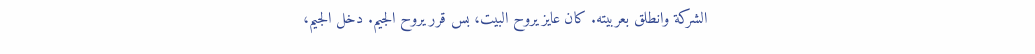الشركة وانطلق بعربيته. كان عايز يروح البيت، بس قرر يروح الجيم. دخل الجيم،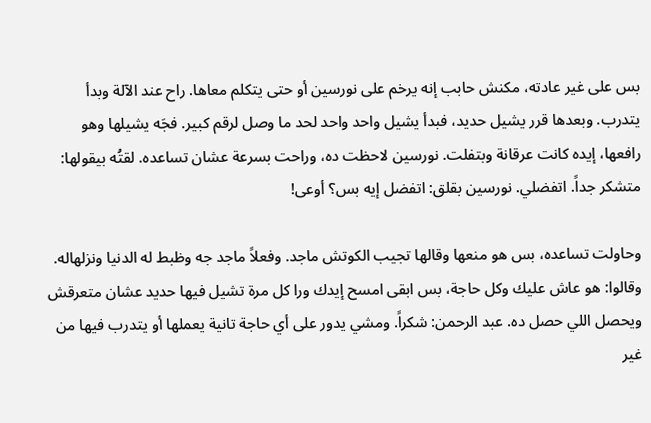بس على غير عادته، مكنش حابب إنه يرخم على نورسين أو حتى يتكلم معاها. راح عند الآلة وبدأ يتدرب. وبعدها قرر يشيل حديد، فبدأ يشيل واحد واحد لحد ما وصل لرقم كبير. فجَه يشيلها وهو رافعها، إيده كانت عرقانة وبتفلت. نورسين لاحظت ده، وراحت بسرعة عشان تساعده. لقتُه بيقولها: متشكر جداً. اتفضلي. نورسين بقلق: اتفضل إيه بس؟ أوعى!

وحاولت تساعده، بس هو منعها وقالها تجيب الكوتش ماجد. وفعلاً ماجد جه وظبط له الدنيا ونزلهاله. وقالوا: هو عاش عليك وكل حاجة، بس ابقى امسح إيدك ورا كل مرة تشيل فيها حديد عشان متعرقش ويحصل اللي حصل ده. عبد الرحمن: شكراً. ومشي يدور على أي حاجة تانية يعملها أو يتدرب فيها من غير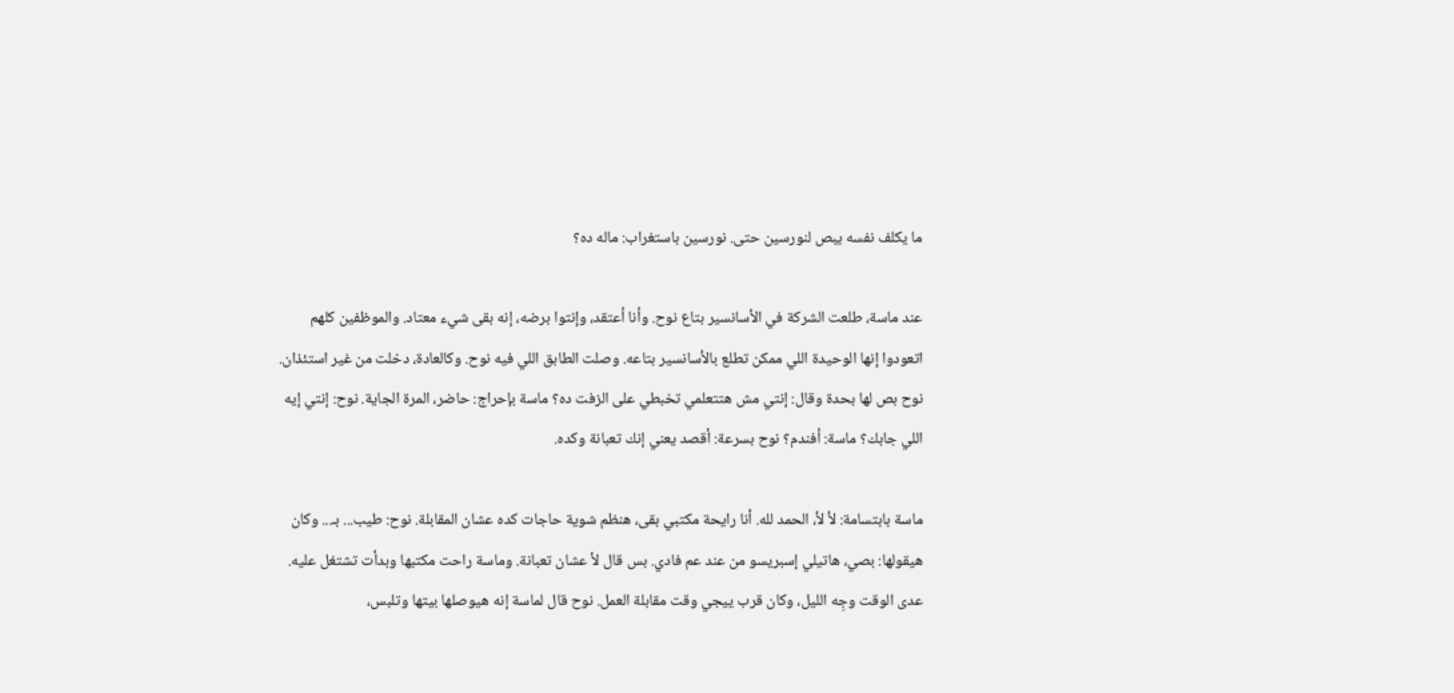ما يكلف نفسه يبص لنورسين حتى. نورسين باستغراب: ماله ده؟

عند ماسة، طلعت الشركة في الأسانسير بتاع نوح. وأنا أعتقد، وإنتوا برضه، إنه بقى شيء معتاد. والموظفين كلهم اتعودوا إنها الوحيدة اللي ممكن تطلع بالأسانسير بتاعه. وصلت الطابق اللي فيه نوح. وكالعادة، دخلت من غير استئذان. نوح بص لها بحدة وقال: إنتي مش هتتعلمي تخبطي على الزفت ده؟ ماسة بإحراج: حاضر، المرة الجاية. نوح: إنتي إيه اللي جابك؟ ماسة: أفندم؟ نوح بسرعة: أقصد يعني إنك تعبانة وكده.

ماسة بابتسامة: لأ لأ، الحمد لله. أنا رايحة مكتبي بقى، هنظم شوية حاجات كده عشان المقابلة. نوح: طيب... بـ... وكان هيقولها: بصي، هاتيلي إسبريسو من عند عم فادي. بس قال لأ عشان تعبانة. وماسة راحت مكتبها وبدأت تشتغل عليه. عدى الوقت وجِه الليل، وكان قرب ييجي وقت مقابلة العمل. نوح قال لماسة إنه هيوصلها بيتها وتلبس،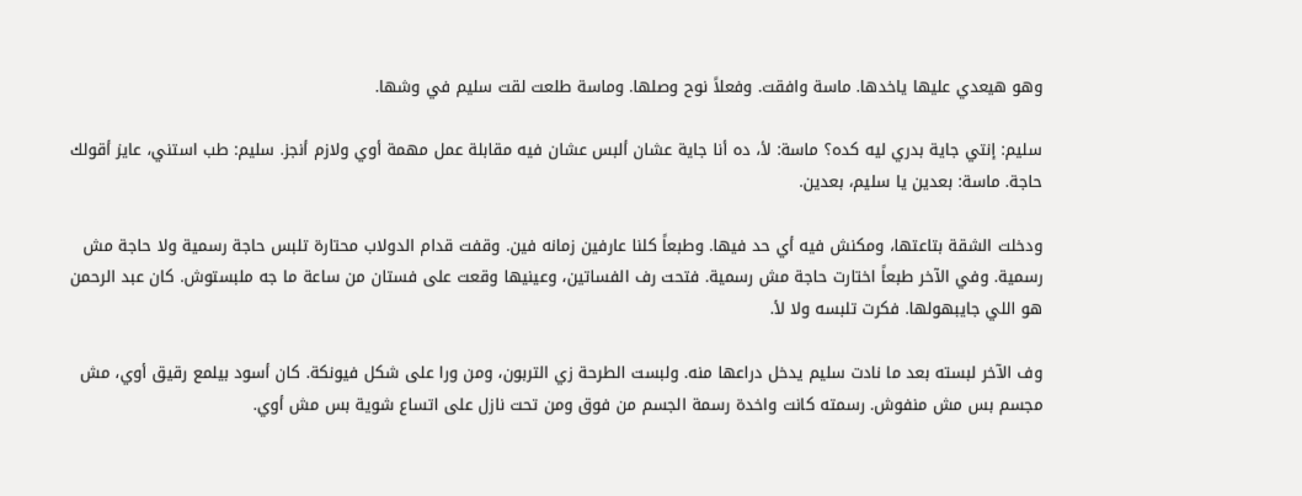وهو هيعدي عليها ياخدها. ماسة وافقت. وفعلاً نوح وصلها. وماسة طلعت لقت سليم في وشها.

سليم: إنتي جاية بدري ليه كده؟ ماسة: لأ، ده أنا جاية عشان ألبس عشان فيه مقابلة عمل مهمة أوي ولازم أنجز. سليم: طب استني، عايز أقولك حاجة. ماسة: بعدين يا سليم، بعدين.

ودخلت الشقة بتاعتها، ومكنش فيه أي حد فيها. وطبعاً كلنا عارفين زمانه فين. وقفت قدام الدولاب محتارة تلبس حاجة رسمية ولا حاجة مش رسمية. وفي الآخر طبعاً اختارت حاجة مش رسمية. فتحت رف الفساتين، وعينيها وقعت على فستان من ساعة ما جه ملبستوش. كان عبد الرحمن هو اللي جايبهولها. فكرت تلبسه ولا لأ.

وف الآخر لبسته بعد ما نادت سليم يدخل دراعها منه. ولبست الطرحة زي التربون، ومن ورا على شكل فيونكة. كان أسود بيلمع رقيق أوي، مش مجسم بس مش منفوش. رسمته كانت واخدة رسمة الجسم من فوق ومن تحت نازل على اتساع شوية بس مش أوي.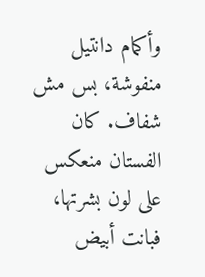وأكمام دانتيل منفوشة، بس مش شفاف. كان الفستان منعكس على لون بشرتها، فبانت أبيض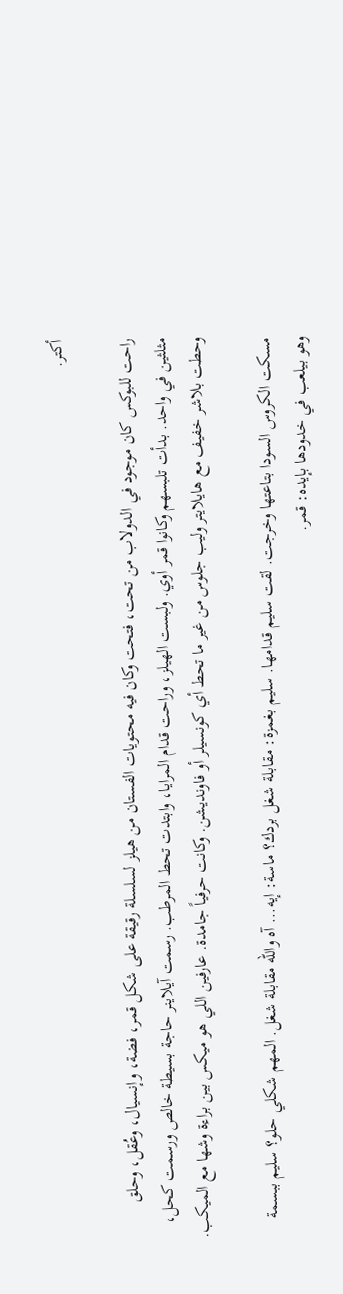أكتر.

راحت للبوكس كان موجود في الدولاب من تحت، فتحت وكان فيه محتويات الفستان من هيلز لسلسلة رقيقة على شكل قمر، فضة، وإنسيال، وعُقل، وحلق مثلثين في واحد. بدأت تلبسهم وكانوا قمر أوي. ولبست الهيلز، وراحت قدام المرايا، وابتدت تحط المرطب. رسمت آيلاينر حاجة بسيطة خالص ورسمت كحل، وحطت بلاشر خفيف مع هايلايتر وليب جلوس من غير ما تحط أي كونسيلر أو فاونديشن. وكانت حرفياً جامدة. عارفين اللي هو ميكس بين براءة وشها مع الميكب.

مسكت الكروس السودا بتاعتها وخرجت. لقت سليم قدامها. سليم بغمزة: مقابلة شغل بردك؟ ماسة: إيه... آه والله مقابلة شغل. المهم شكلي حلو؟ سليم ببسمة وهو بيلعب في خدودها بإيده: قمر.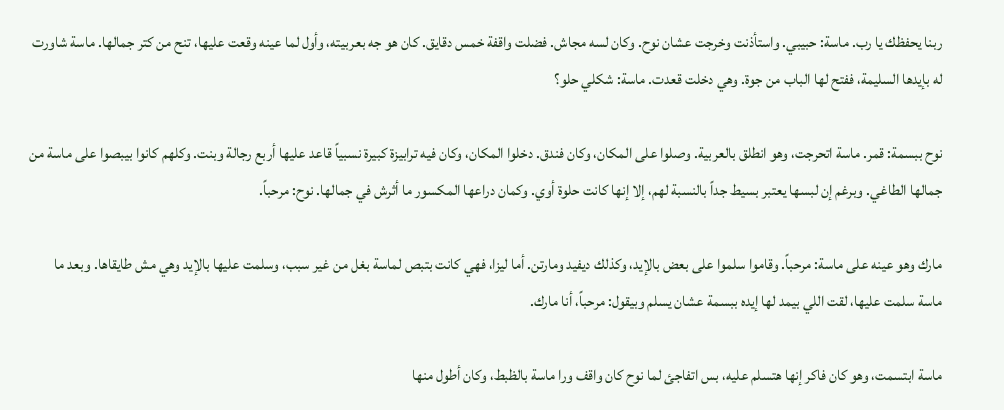ربنا يحفظك يا رب. ماسة: حبيبي. واستأذنت وخرجت عشان نوح. وكان لسه مجاش. فضلت واقفة خمس دقايق. كان هو جه بعربيته، وأول لما عينه وقعت عليها، تنح من كتر جمالها. ماسة شاورت له بإيدها السليمة، ففتح لها الباب من جوة. وهي دخلت قعدت. ماسة: شكلي حلو؟

نوح ببسمة: قمر. ماسة اتحرجت، وهو انطلق بالعربية. وصلوا على المكان، وكان فندق. دخلوا المكان، وكان فيه ترابيزة كبيرة نسبياً قاعد عليها أربع رجالة وبنت. وكلهم كانوا بيبصوا على ماسة من جمالها الطاغي. وبرغم إن لبسها يعتبر بسيط جداً بالنسبة لهم، إلا إنها كانت حلوة أوي. وكمان دراعها المكسور ما أثرش في جمالها. نوح: مرحباً.

مارك وهو عينه على ماسة: مرحباً. وقاموا سلموا على بعض بالإيد، وكذلك ديفيد ومارتن. أما ليزا، فهي كانت بتبص لماسة بغل من غير سبب، وسلمت عليها بالإيد وهي مش طايقاها. وبعد ما ماسة سلمت عليها، لقت اللي بيمد لها إيده ببسمة عشان يسلم وبيقول: مرحباً، أنا مارك.

ماسة ابتسمت، وهو كان فاكر إنها هتسلم عليه، بس اتفاجئ لما نوح كان واقف ورا ماسة بالظبط، وكان أطول منها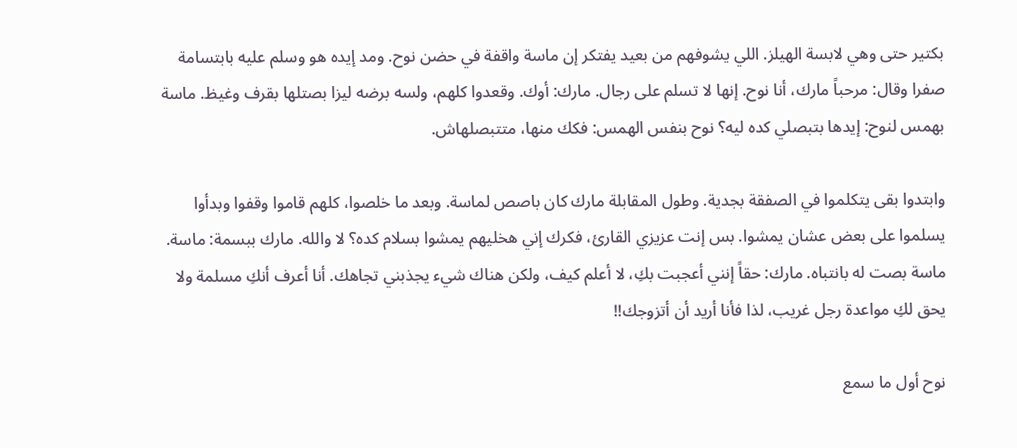بكتير حتى وهي لابسة الهيلز. اللي يشوفهم من بعيد يفتكر إن ماسة واقفة في حضن نوح. ومد إيده هو وسلم عليه بابتسامة صفرا وقال: مرحباً مارك، أنا نوح. إنها لا تسلم على رجال. مارك: أوك. وقعدوا كلهم، ولسه برضه ليزا بصتلها بقرف وغيظ. ماسة بهمس لنوح: إيدها بتبصلي كده ليه؟ نوح بنفس الهمس: فكك منها، متتبصلهاش.

وابتدوا بقى يتكلموا في الصفقة بجدية. وطول المقابلة مارك كان باصص لماسة. وبعد ما خلصوا، كلهم قاموا وقفوا وبدأوا يسلموا على بعض عشان يمشوا. بس إنت عزيزي القارئ، فكرك إني هخليهم يمشوا بسلام كده؟ لا والله. مارك ببسمة: ماسة. ماسة بصت له بانتباه. مارك: حقاً إنني أعجبت بكِ، لا أعلم كيف، ولكن هناك شيء يجذبني تجاهك. أنا أعرف أنكِ مسلمة ولا يحق لكِ مواعدة رجل غريب، لذا فأنا أريد أن أتزوجك!!

نوح أول ما سمع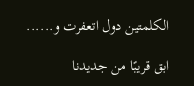الكلمتين دول اتعفرت و......

ابق قريبًا من جديدنا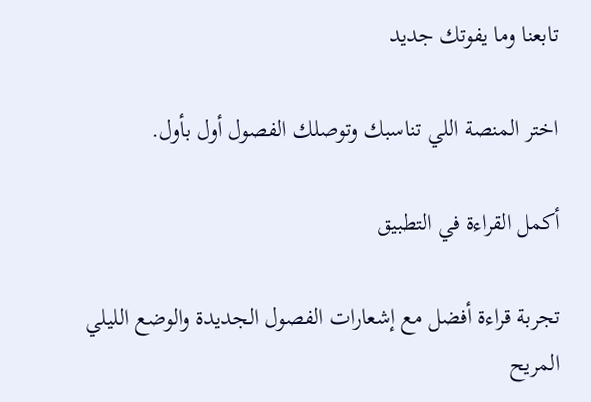تابعنا وما يفوتك جديد

اختر المنصة اللي تناسبك وتوصلك الفصول أول بأول.

أكمل القراءة في التطبيق

تجربة قراءة أفضل مع إشعارات الفصول الجديدة والوضع الليلي المريح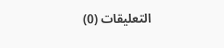التعليقات (0)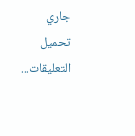جاري تحميل التعليقات...